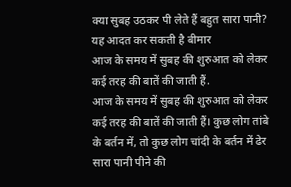क्या सुबह उठकर पी लेते हैं बहुत सारा पानी? यह आदत कर सकती है बीमार
आज के समय में सुबह की शुरुआत को लेकर कई तरह की बातें की जाती हैं.
आज के समय में सुबह की शुरुआत को लेकर कई तरह की बातें की जाती हैं। कुछ लोग तांबे के बर्तन में, तो कुछ लोग चांदी के बर्तन में ढेर सारा पानी पीने की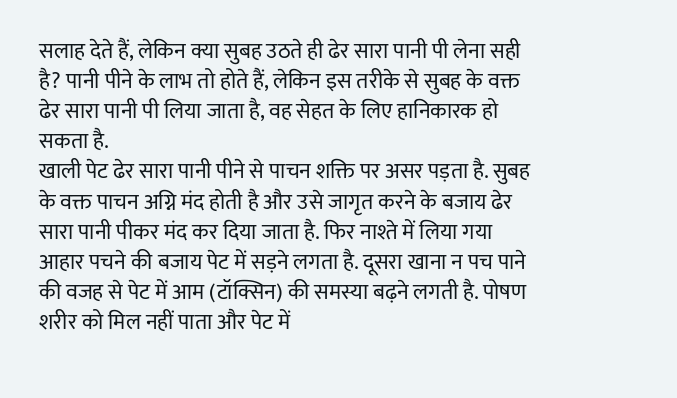सलाह देते हैं, लेकिन क्या सुबह उठते ही ढेर सारा पानी पी लेना सही है? पानी पीने के लाभ तो होते हैं, लेकिन इस तरीके से सुबह के वक्त ढेर सारा पानी पी लिया जाता है, वह सेहत के लिए हानिकारक हो सकता है.
खाली पेट ढेर सारा पानी पीने से पाचन शक्ति पर असर पड़ता है. सुबह के वक्त पाचन अग्नि मंद होती है और उसे जागृत करने के बजाय ढेर सारा पानी पीकर मंद कर दिया जाता है. फिर नाश्ते में लिया गया आहार पचने की बजाय पेट में सड़ने लगता है. दूसरा खाना न पच पाने की वजह से पेट में आम (टॉक्सिन) की समस्या बढ़ने लगती है. पोषण शरीर को मिल नहीं पाता और पेट में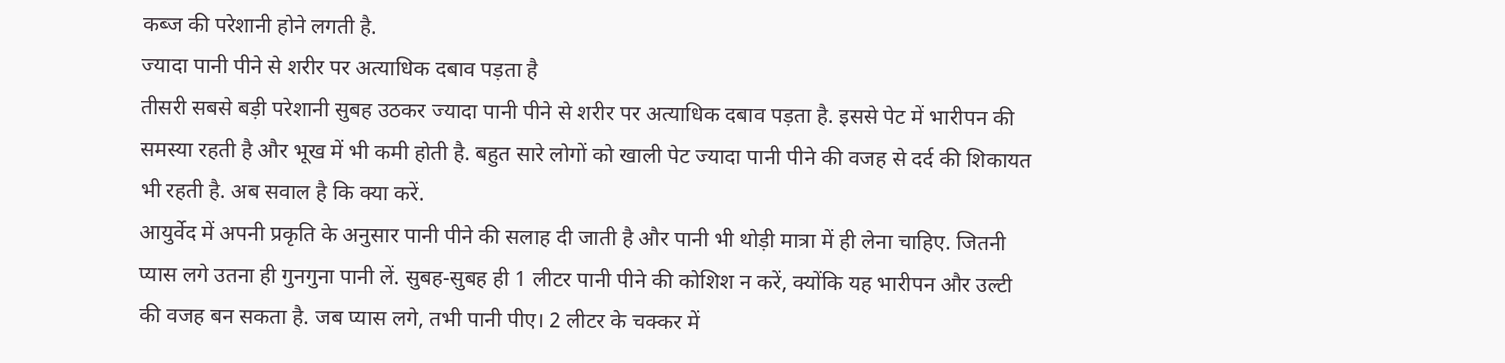कब्ज की परेशानी होने लगती है.
ज्यादा पानी पीने से शरीर पर अत्याधिक दबाव पड़ता है
तीसरी सबसे बड़ी परेशानी सुबह उठकर ज्यादा पानी पीने से शरीर पर अत्याधिक दबाव पड़ता है. इससे पेट में भारीपन की समस्या रहती है और भूख में भी कमी होती है. बहुत सारे लोगों को खाली पेट ज्यादा पानी पीने की वजह से दर्द की शिकायत भी रहती है. अब सवाल है कि क्या करें.
आयुर्वेद में अपनी प्रकृति के अनुसार पानी पीने की सलाह दी जाती है और पानी भी थोड़ी मात्रा में ही लेना चाहिए. जितनी प्यास लगे उतना ही गुनगुना पानी लें. सुबह-सुबह ही 1 लीटर पानी पीने की कोशिश न करें, क्योंकि यह भारीपन और उल्टी की वजह बन सकता है. जब प्यास लगे, तभी पानी पीए। 2 लीटर के चक्कर में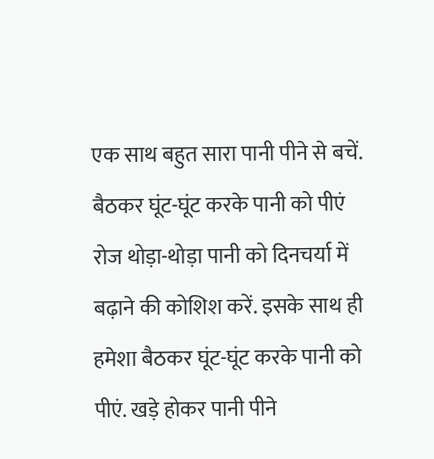एक साथ बहुत सारा पानी पीने से बचें.
बैठकर घूंट-घूंट करके पानी को पीएं
रोज थोड़ा-थोड़ा पानी को दिनचर्या में बढ़ाने की कोशिश करें. इसके साथ ही हमेशा बैठकर घूंट-घूंट करके पानी को पीएं. खड़े होकर पानी पीने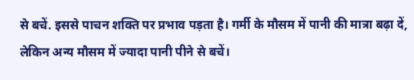से बचें. इससे पाचन शक्ति पर प्रभाव पड़ता है। गर्मी के मौसम में पानी की मात्रा बढ़ा दें, लेकिन अन्य मौसम में ज्यादा पानी पीने से बचें।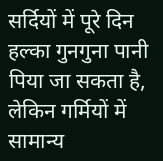सर्दियों में पूरे दिन हल्का गुनगुना पानी पिया जा सकता है, लेकिन गर्मियों में सामान्य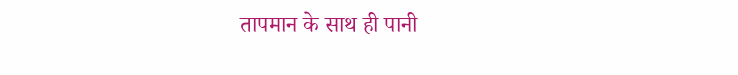तापमान के साथ ही पानी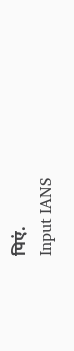पिएं.
Input IANS